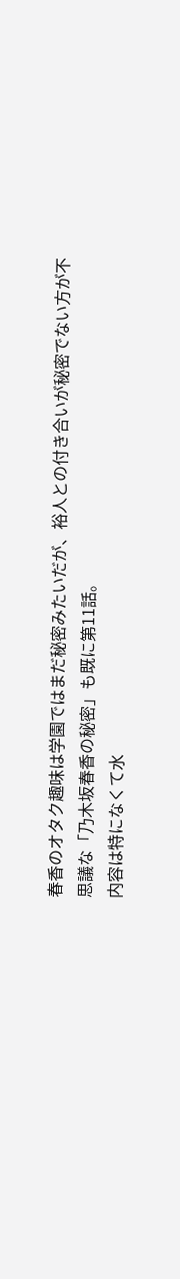春香のオタク趣味は学園ではまだ秘密みたいだが、裕人との付き合いが秘密でない方が不思議な「乃木坂春香の秘密」も既に第11話。
内容は特になくて水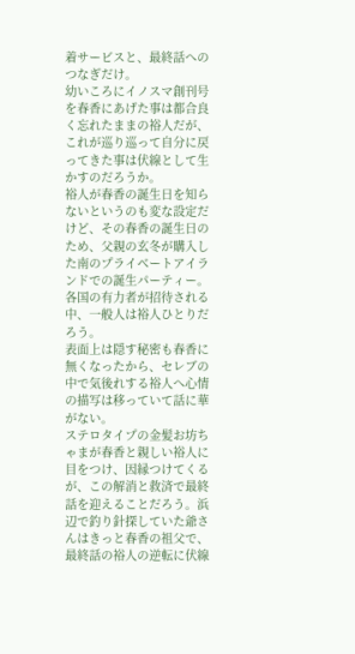着サービスと、最終話へのつなぎだけ。
幼いころにイノスマ創刊号を春香にあげた事は都合良く忘れたままの裕人だが、これが巡り巡って自分に戻ってきた事は伏線として生かすのだろうか。
裕人が春香の誕生日を知らないというのも変な設定だけど、その春香の誕生日のため、父親の玄冬が購入した南のプライベートアイランドでの誕生パーティー。各国の有力者が招待される中、一般人は裕人ひとりだろう。
表面上は隠す秘密も春香に無くなったから、セレブの中で気後れする裕人へ心情の描写は移っていて話に華がない。
ステロタイプの金髪お坊ちゃまが春香と親しい裕人に目をつけ、因縁つけてくるが、この解消と救済で最終話を迎えることだろう。浜辺で釣り針探していた爺さんはきっと春香の祖父で、最終話の裕人の逆転に伏線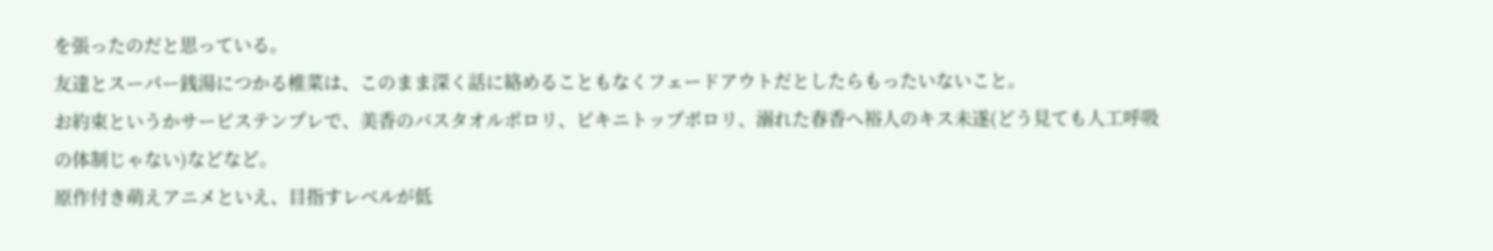を張ったのだと思っている。
友達とスーパー銭湯につかる椎菜は、このまま深く話に絡めることもなくフェードアウトだとしたらもったいないこと。
お約束というかサービステンプレで、美香のバスタオルポロリ、ビキニトップポロリ、溺れた春香へ裕人のキス未遂(どう見ても人工呼吸の体制じゃない)などなど。
原作付き萌えアニメといえ、目指すレベルが低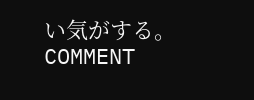い気がする。
COMMENT